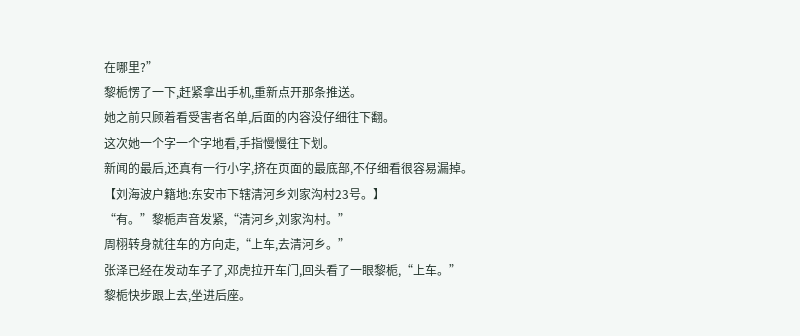在哪里?”
黎栀愣了一下,赶紧拿出手机,重新点开那条推送。
她之前只顾着看受害者名单,后面的内容没仔细往下翻。
这次她一个字一个字地看,手指慢慢往下划。
新闻的最后,还真有一行小字,挤在页面的最底部,不仔细看很容易漏掉。
【刘海波户籍地:东安市下辖清河乡刘家沟村23号。】
“有。”黎栀声音发紧,“清河乡,刘家沟村。”
周栩转身就往车的方向走,“上车,去清河乡。”
张泽已经在发动车子了,邓虎拉开车门,回头看了一眼黎栀,“上车。”
黎栀快步跟上去,坐进后座。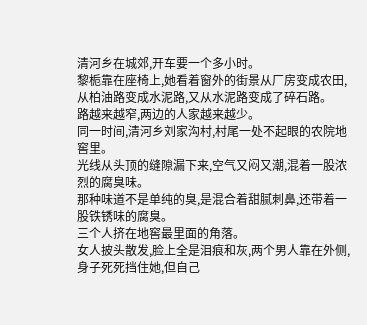清河乡在城郊,开车要一个多小时。
黎栀靠在座椅上,她看着窗外的街景从厂房变成农田,从柏油路变成水泥路,又从水泥路变成了碎石路。
路越来越窄,两边的人家越来越少。
同一时间,清河乡刘家沟村,村尾一处不起眼的农院地窖里。
光线从头顶的缝隙漏下来,空气又闷又潮,混着一股浓烈的腐臭味。
那种味道不是单纯的臭,是混合着甜腻刺鼻,还带着一股铁锈味的腐臭。
三个人挤在地窖最里面的角落。
女人披头散发,脸上全是泪痕和灰,两个男人靠在外侧,身子死死挡住她,但自己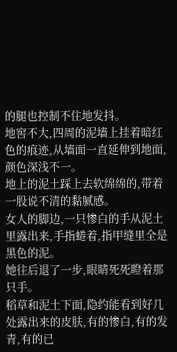的腿也控制不住地发抖。
地窖不大,四周的泥墙上挂着暗红色的痕迹,从墙面一直延伸到地面,颜色深浅不一。
地上的泥土踩上去软绵绵的,带着一股说不清的黏腻感。
女人的脚边,一只惨白的手从泥土里露出来,手指蜷着,指甲缝里全是黑色的泥。
她往后退了一步,眼睛死死瞪着那只手。
稻草和泥土下面,隐约能看到好几处露出来的皮肤,有的惨白,有的发青,有的已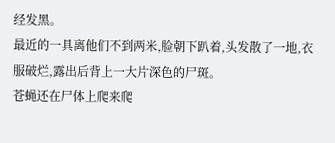经发黑。
最近的一具离他们不到两米,脸朝下趴着,头发散了一地,衣服破烂,露出后背上一大片深色的尸斑。
苍蝇还在尸体上爬来爬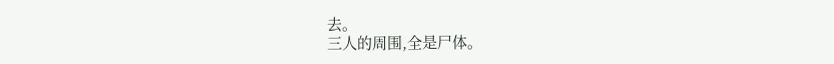去。
三人的周围,全是尸体。